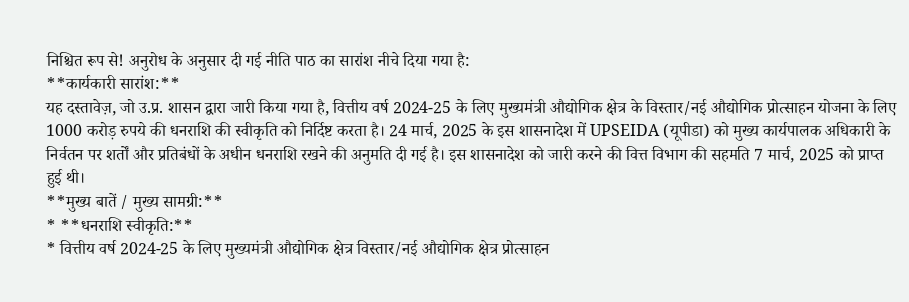निश्चित रूप से! अनुरोध के अनुसार दी गई नीति पाठ का सारांश नीचे दिया गया है:
**कार्यकारी सारांश:**
यह दस्तावेज़, जो उ.प्र. शासन द्वारा जारी किया गया है, वित्तीय वर्ष 2024-25 के लिए मुख्यमंत्री औद्योगिक क्षेत्र के विस्तार/नई औद्योगिक प्रोत्साहन योजना के लिए 1000 करोड़ रुपये की धनराशि की स्वीकृति को निर्दिष्ट करता है। 24 मार्च, 2025 के इस शासनादेश में UPSEIDA (यूपीडा) को मुख्य कार्यपालक अधिकारी के निर्वतन पर शर्तों और प्रतिबंधों के अधीन धनराशि रखने की अनुमति दी गई है। इस शासनादेश को जारी करने की वित्त विभाग की सहमति 7 मार्च, 2025 को प्राप्त हुई थी।
**मुख्य बातें / मुख्य सामग्री:**
* **धनराशि स्वीकृति:**
* वित्तीय वर्ष 2024-25 के लिए मुख्यमंत्री औद्योगिक क्षेत्र विस्तार/नई औद्योगिक क्षेत्र प्रोत्साहन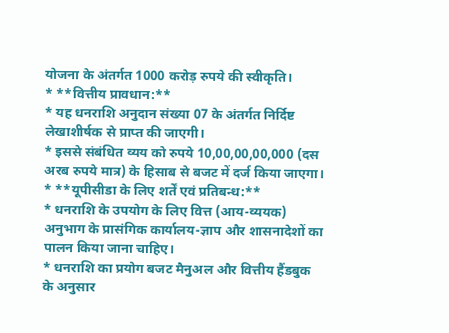योजना के अंतर्गत 1000 करोड़ रुपये की स्वीकृति।
* **वित्तीय प्रावधान:**
* यह धनराशि अनुदान संख्या 07 के अंतर्गत निर्दिष्ट लेखाशीर्षक से प्राप्त की जाएगी।
* इससे संबंधित व्यय को रुपये 10,00,00,00,000 (दस अरब रुपये मात्र) के हिसाब से बजट में दर्ज किया जाएगा।
* **यूपीसीडा के लिए शर्तें एवं प्रतिबन्ध:**
* धनराशि के उपयोग के लिए वित्त (आय-व्ययक) अनुभाग के प्रासंगिक कार्यालय-ज्ञाप और शासनादेशों का पालन किया जाना चाहिए।
* धनराशि का प्रयोग बजट मैनुअल और वित्तीय हैंडबुक के अनुसार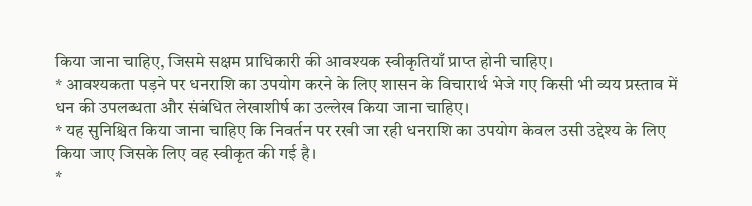किया जाना चाहिए, जिसमे सक्षम प्राधिकारी की आवश्यक स्वीकृतियाँ प्राप्त होनी चाहिए।
* आवश्यकता पड़ने पर धनराशि का उपयोग करने के लिए शासन के विचारार्थ भेजे गए किसी भी व्यय प्रस्ताव में धन की उपलब्धता और संबंधित लेखाशीर्ष का उल्लेख किया जाना चाहिए।
* यह सुनिश्चित किया जाना चाहिए कि निवर्तन पर रखी जा रही धनराशि का उपयोग केवल उसी उद्देश्य के लिए किया जाए जिसके लिए वह स्वीकृत की गई है।
*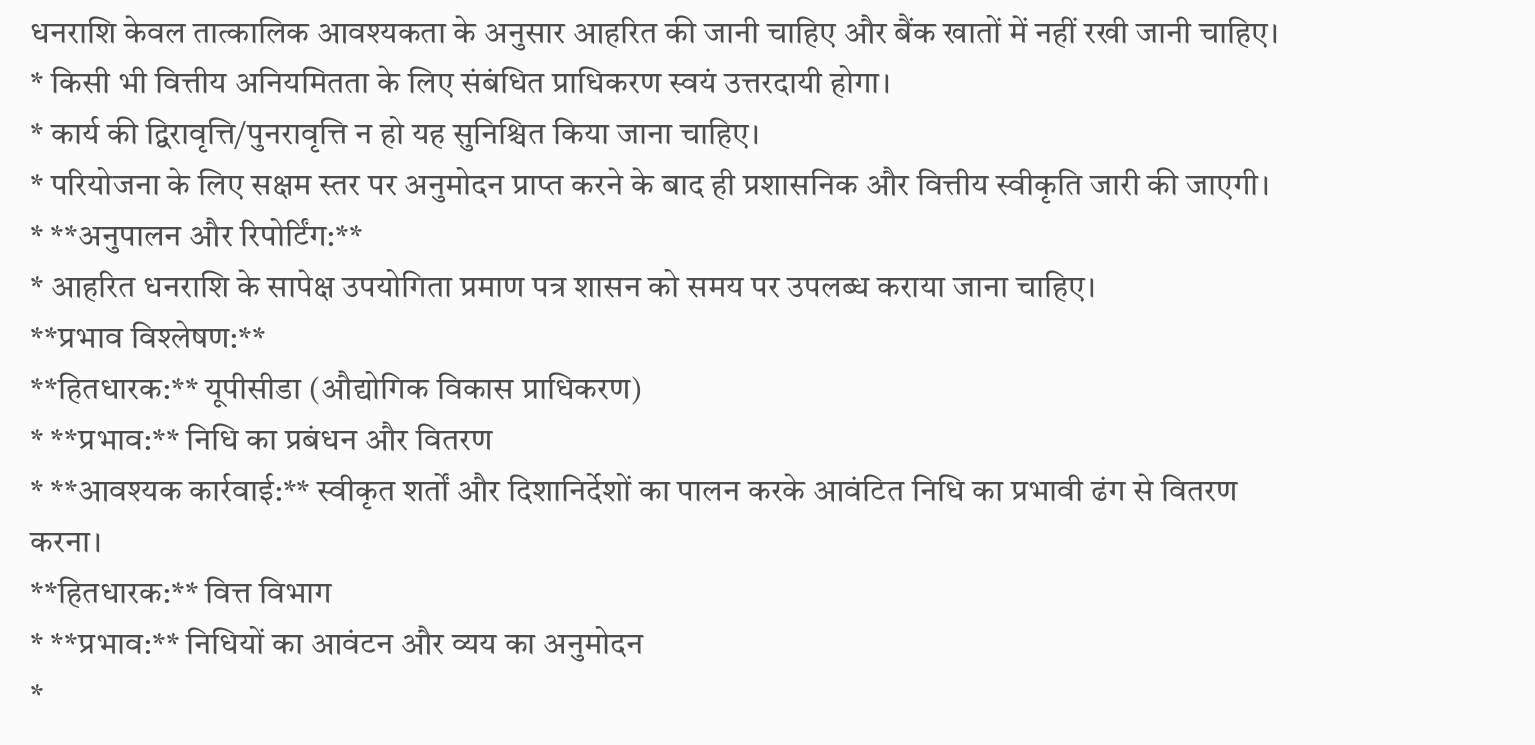धनराशि केवल तात्कालिक आवश्यकता के अनुसार आहरित की जानी चाहिए और बैंक खातों में नहीं रखी जानी चाहिए।
* किसी भी वित्तीय अनियमितता के लिए संबंधित प्राधिकरण स्वयं उत्तरदायी होगा।
* कार्य की द्विरावृत्ति/पुनरावृत्ति न हो यह सुनिश्चित किया जाना चाहिए।
* परियोजना के लिए सक्षम स्तर पर अनुमोदन प्राप्त करने के बाद ही प्रशासनिक और वित्तीय स्वीकृति जारी की जाएगी।
* **अनुपालन और रिपोर्टिंग:**
* आहरित धनराशि के सापेक्ष उपयोगिता प्रमाण पत्र शासन को समय पर उपलब्ध कराया जाना चाहिए।
**प्रभाव विश्लेषण:**
**हितधारक:** यूपीसीडा (औद्योगिक विकास प्राधिकरण)
* **प्रभाव:** निधि का प्रबंधन और वितरण
* **आवश्यक कार्रवाई:** स्वीकृत शर्तों और दिशानिर्देशों का पालन करके आवंटित निधि का प्रभावी ढंग से वितरण करना।
**हितधारक:** वित्त विभाग
* **प्रभाव:** निधियों का आवंटन और व्यय का अनुमोदन
*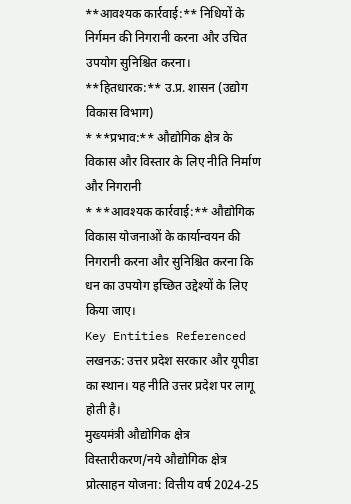**आवश्यक कार्रवाई:** निधियों के निर्गमन की निगरानी करना और उचित उपयोग सुनिश्चित करना।
**हितधारक:** उ.प्र. शासन (उद्योग विकास विभाग)
* **प्रभाव:** औद्योगिक क्षेत्र के विकास और विस्तार के लिए नीति निर्माण और निगरानी
* **आवश्यक कार्रवाई:** औद्योगिक विकास योजनाओं के कार्यान्वयन की निगरानी करना और सुनिश्चित करना कि धन का उपयोग इच्छित उद्देश्यों के लिए किया जाए।
Key Entities Referenced
लखनऊ: उत्तर प्रदेश सरकार और यूपीडा का स्थान। यह नीति उत्तर प्रदेश पर लागू होती है।
मुख्यमंत्री औद्योगिक क्षेत्र विस्तारीकरण/नये औद्योगिक क्षेत्र प्रोत्साहन योजना: वित्तीय वर्ष 2024-25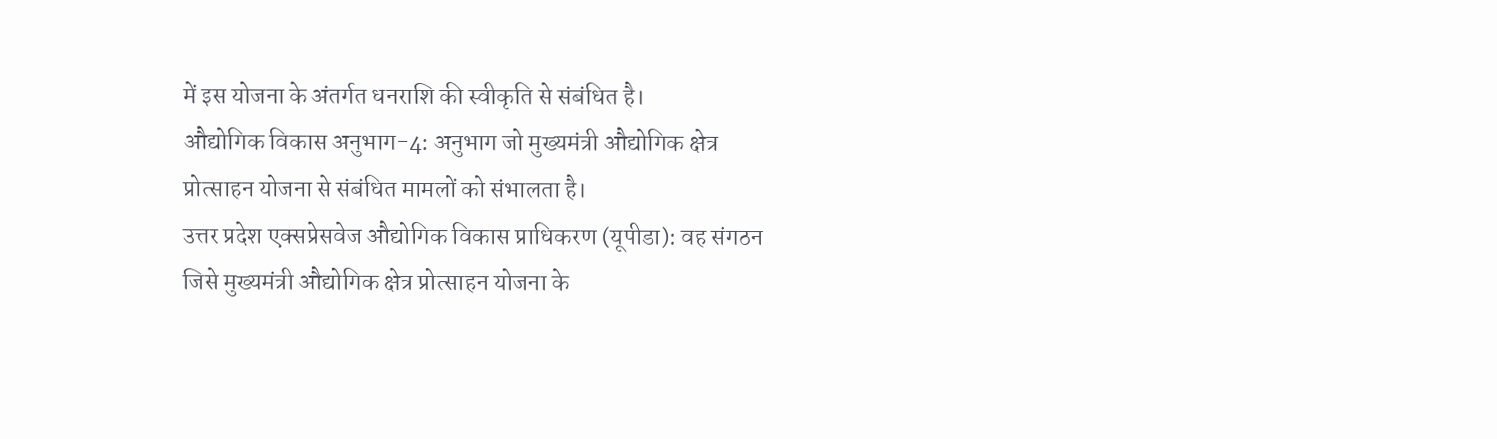में इस योजना के अंतर्गत धनराशि की स्वीकृति से संबंधित है।
औद्योगिक विकास अनुभाग-4: अनुभाग जो मुख्यमंत्री औद्योगिक क्षेत्र प्रोत्साहन योजना से संबंधित मामलों को संभालता है।
उत्तर प्रदेश एक्सप्रेसवेज औद्योगिक विकास प्राधिकरण (यूपीडा): वह संगठन जिसे मुख्यमंत्री औद्योगिक क्षेत्र प्रोत्साहन योजना के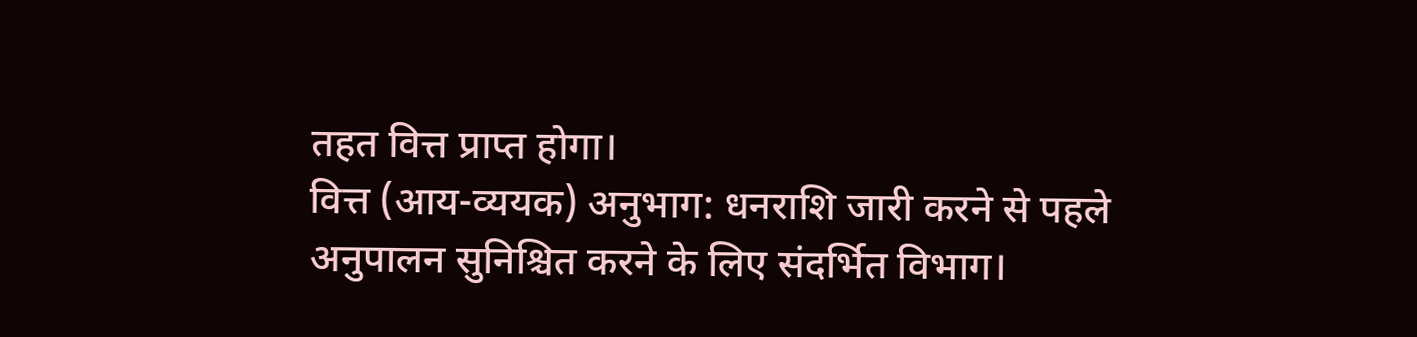तहत वित्त प्राप्त होगा।
वित्त (आय-व्ययक) अनुभाग: धनराशि जारी करने से पहले अनुपालन सुनिश्चित करने के लिए संदर्भित विभाग।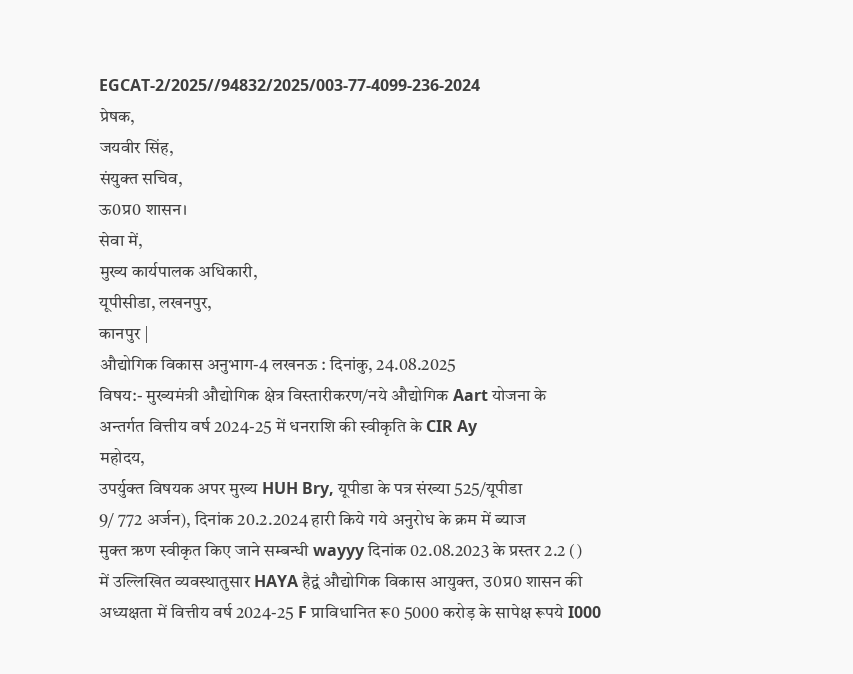EGCAT-2/2025//94832/2025/003-77-4099-236-2024
प्रेषक,
जयवीर सिंह,
संयुक्त सचिव,
ऊ0प्र0 शासन।
सेवा में,
मुख्य कार्यपालक अधिकारी,
यूपीसीडा, लखनपुर,
कानपुर |
औद्योगिक विकास अनुभाग-4 लखनऊ : दिनांकु, 24.08.2025
विषय:- मुख्यमंत्री औद्योगिक क्षेत्र विस्तारीकरण/नये औद्योगिक Aart योजना के
अन्तर्गत वित्तीय वर्ष 2024-25 में धनराशि की स्वीकृति के CIR Ay
महोदय,
उपर्युक्त विषयक अपर मुख्य HUH Bry, यूपीडा के पत्र संख्या 525/यूपीडा
9/ 772 अर्जन), दिनांक 20.2.2024 हारी किये गये अनुरोध के क्रम में ब्याज
मुक्त ऋण स्वीकृत किए जाने सम्बन्धी wayyy दिनांक 02.08.2023 के प्रस्तर 2.2 ()
में उल्लिखित व्यवस्थातुसार HAYA हैद्वं औद्योगिक विकास आयुक्त, उ0प्र0 शासन की
अध्यक्षता में वित्तीय वर्ष 2024-25 F प्राविधानित रू0 5000 करोड़ के सापेक्ष रूपये I000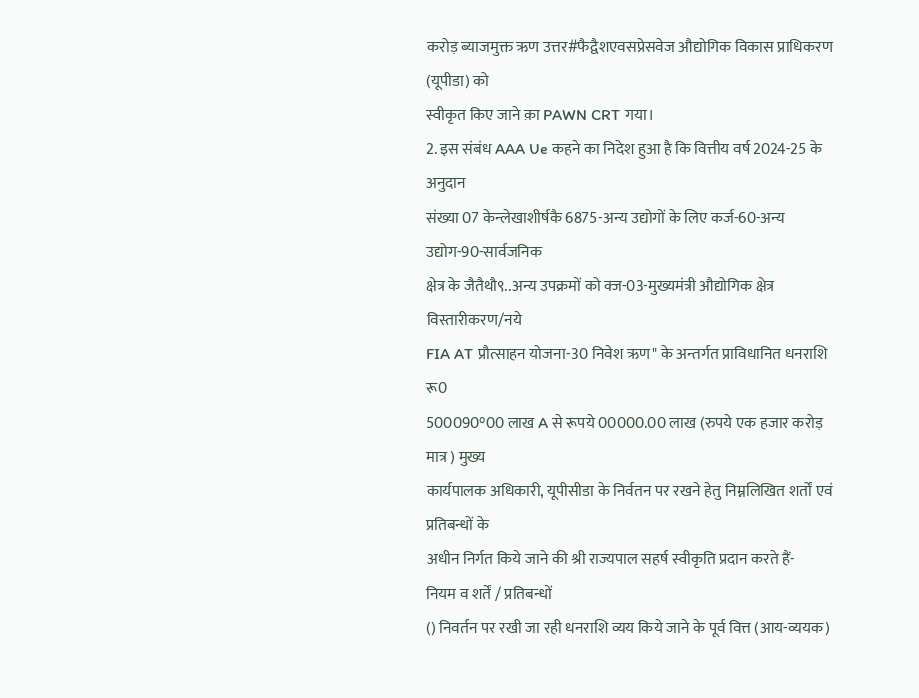करोड़ ब्याजमुक्त ऋण उत्तर#फैद्वैशएवसप्रेसवेज औद्योगिक विकास प्राधिकरण (यूपीडा) को
स्वीकृत किए जाने क़ा PAWN CRT गया।
2. इस संबंध AAA Ue कहने का निदेश हुआ है कि वित्तीय वर्ष 2024-25 के अनुदान
संख्या 07 केन्लेखाशीर्षकै 6875-अन्य उद्योगों के लिए कर्ज-60-अन्य उद्योग-90-सार्वजनिक
क्षेत्र के जैतैथौ९..अन्य उपक्रमों को क्ज-03-मुख्यमंत्री औद्योगिक क्षेत्र विस्तारीकरण/नये
FIA AT प्रौत्साहन योजना-30 निवेश ऋण" के अन्तर्गत प्राविधानित धनराशि रू0
500090°00 लाख A से रूपये 00000.00 लाख (रुपये एक हजार करोड़ मात्र ) मुख्य
कार्यपालक अधिकारी, यूपीसीडा के निर्वतन पर रखने हेतु निम्नलिखित शर्तों एवं प्रतिबन्धों के
अधीन निर्गत किये जाने की श्री राज्यपाल सहर्ष स्वीकृति प्रदान करते हैं-
नियम व शर्तें / प्रतिबन्धों
() निवर्तन पर रखी जा रही धनराशि व्यय किये जाने के पूर्व वित्त (आय-व्ययक)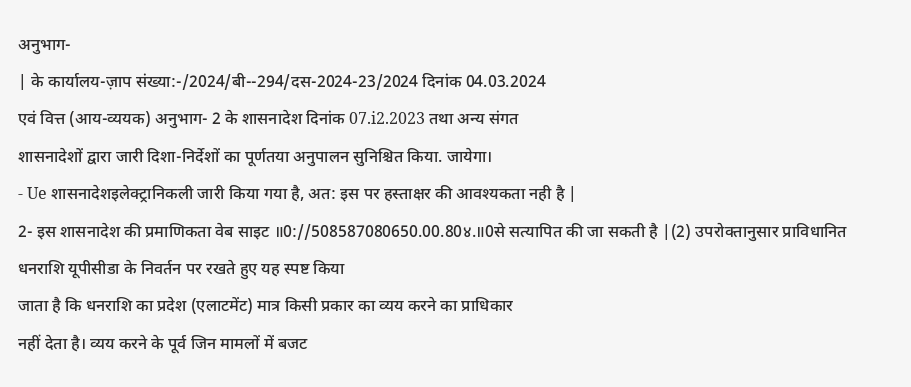अनुभाग-
| के कार्यालय-ज़ाप संख्या:-/2024/बी--294/दस-2024-23/2024 दिनांक 04.03.2024
एवं वित्त (आय-व्ययक) अनुभाग- 2 के शासनादेश दिनांक 07.i2.2023 तथा अन्य संगत
शासनादेशों द्वारा जारी दिशा-निर्देशों का पूर्णतया अनुपालन सुनिश्चित किया. जायेगा।
- Ue शासनादेशइलेक्ट्रानिकली जारी किया गया है, अत: इस पर हस्ताक्षर की आवश्यकता नही है |
2- इस शासनादेश की प्रमाणिकता वेब साइट ॥0://508587080650.00.80४.॥0से सत्यापित की जा सकती है |(2) उपरोक्तानुसार प्राविधानित धनराशि यूपीसीडा के निवर्तन पर रखते हुए यह स्पष्ट किया
जाता है कि धनराशि का प्रदेश (एलाटमेंट) मात्र किसी प्रकार का व्यय करने का प्राधिकार
नहीं देता है। व्यय करने के पूर्व जिन मामलों में बजट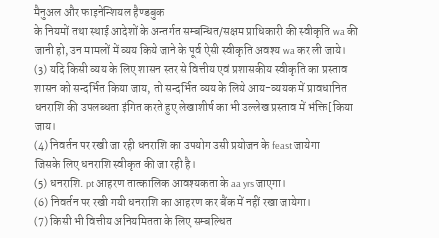मैनुअल और फाइनेन्शियल हैण्डबुक
के नियमों तथा स्थाई आदेशों के अन्तर्गत सम्बन्धित/सक्षम प्राधिकारी की स्वीकृति wa की
जानी हो, उन मामलों में व्यय किये जाने के पूर्व ऐसी स्वीकृति अवश्य wa कर ली जाये।
(3) यदि किसी व्यय के लिए शासन स्तर से वित्तीय एवं प्रशासकीय स्वीकृति का प्रस्ताव
शासन को सन्दर्भित किया जाय, तो सन्दर्भित व्यय के लिये आय-व्ययक में प्रावधानित
धनराशि की उपलब्धता इंगित करते हुए लेखाशीर्ष का भी उल्लेख प्रस्ताव में भंक्ति[किया
जाय।
(4) निवर्तन पर रखी जा रही धनराशि का उपयोग उसी प्रयोजन के feast जायेगा
जिसके लिए धनराशि स्वीकृत की जा रही है।
(5) धनराशि. pt आहरण तात्कालिक आवश्यकता के aa yrs जाएगा।
(6) निवर्तन पर रखी गयी धनराशि का आहरण कर बैंक में नहीं रखा जायेगा।
(7) किसी भी वित्तीय अनियमितता के लिए सम्बल्धित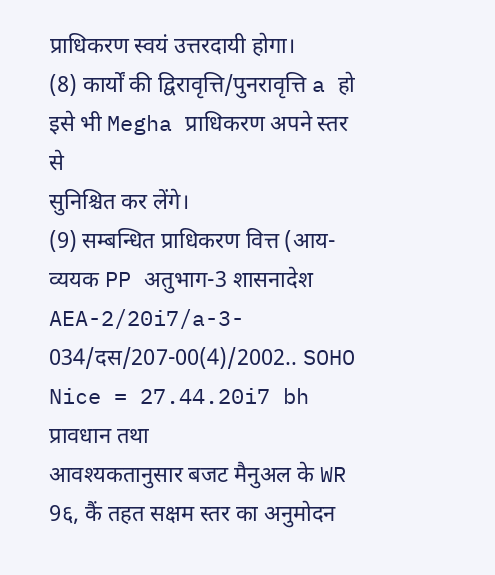प्राधिकरण स्वयं उत्तरदायी होगा।
(8) कार्यों की द्विरावृत्ति/पुनरावृत्ति a हो इसे भी Megha प्राधिकरण अपने स्तर से
सुनिश्चित कर लेंगे।
(9) सम्बन्धित प्राधिकरण वित्त (आय-व्ययक PP अतुभाग-3 शासनादेश AEA-2/20i7/a-3-
034/दस/207-00(4)/2002.. SOHO Nice = 27.44.20i7 bh प्रावधान तथा
आवश्यकतानुसार बजट मैनुअल के WR 9६, कैं तहत सक्षम स्तर का अनुमोदन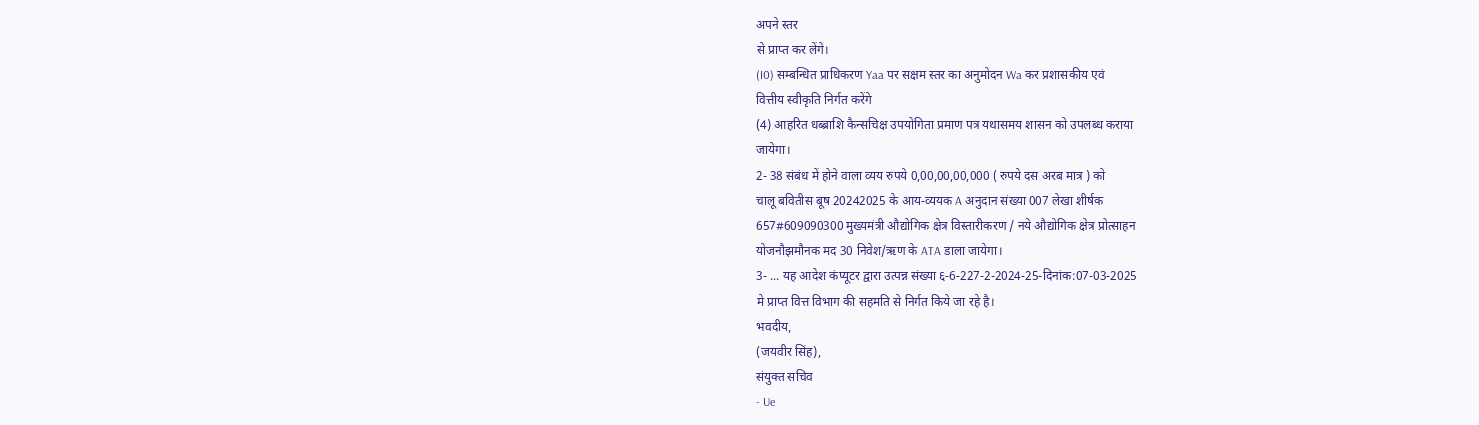अपने स्तर
से प्राप्त कर लेंगे।
(I0) सम्बन्धित प्राधिकरण Yaa पर सक्षम स्तर का अनुमोदन Wa कर प्रशासकीय एवं
वित्तीय स्वीकृति निर्गत करेंगे
(4) आहरित धब्ब्राशि कैन्सचिक्ष उपयोगिता प्रमाण पत्र यथासमय शासन को उपलब्ध कराया
जायेगा।
2- 38 संबंध में होने वाला व्यय रुपये 0,00,00,00,000 ( रुपये दस अरब मात्र ) को
चालू बवितीस बूष 20242025 के आय-व्ययक A अनुदान संख्या 007 लेखा शीर्षक
657#609090300 मुख्यमंत्री औद्योगिक क्षेत्र विस्तारीकरण / नये औद्योगिक क्षेत्र प्रोत्साहन
योजनौझमौनक मद 30 निवेश/ऋण के ATA डाला जायेगा।
3- ... यह आदेश कंप्यूटर द्वारा उत्पन्न संख्या ६-6-227-2-2024-25-दिनांक:07-03-2025
मे प्राप्त वित्त विभाग की सहमति से निर्गत किये जा रहे है।
भवदीय,
(जयवीर सिंह),
संयुक्त सचिव
- Ue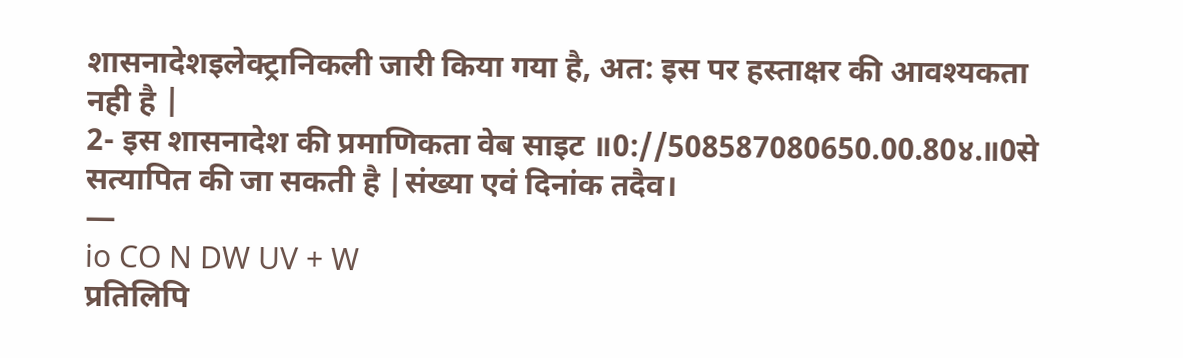शासनादेशइलेक्ट्रानिकली जारी किया गया है, अत: इस पर हस्ताक्षर की आवश्यकता नही है |
2- इस शासनादेश की प्रमाणिकता वेब साइट ॥0://508587080650.00.80४.॥0से सत्यापित की जा सकती है |संख्या एवं दिनांक तदैव।
—
io CO N DW UV + W
प्रतिलिपि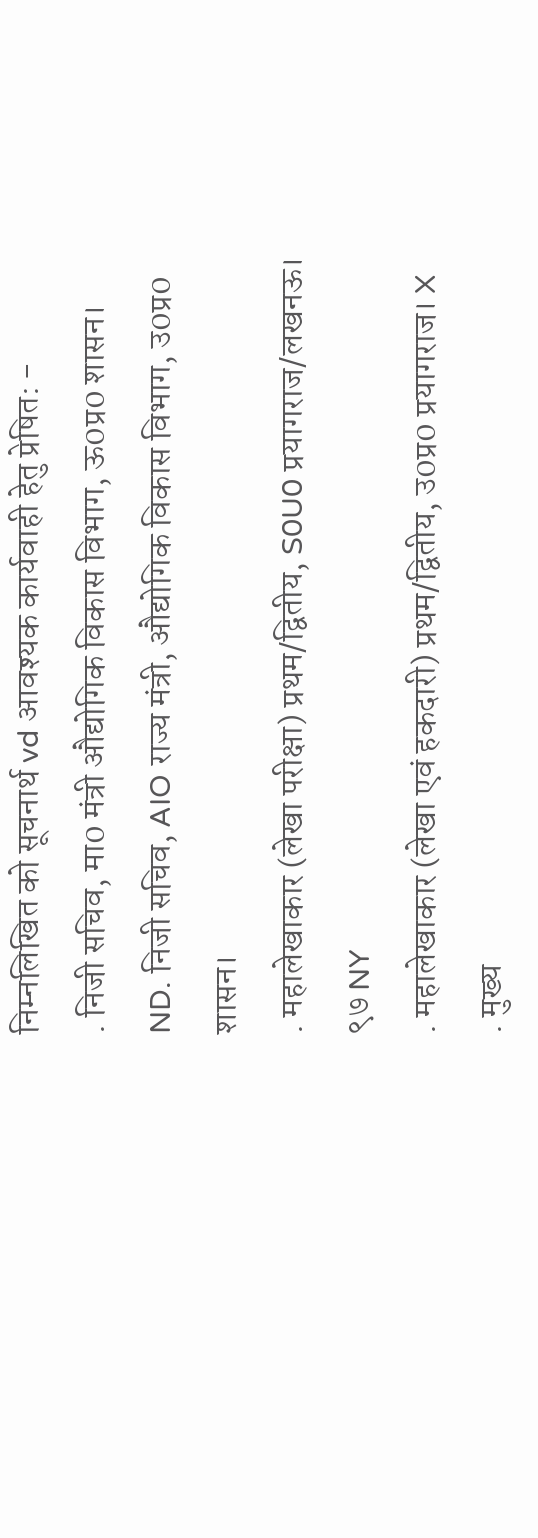निम्नलिखित को सूचनार्थ vd आवश्यक कार्यवाही हेतु प्रेषित: -
. निजी सचिव, मा0 मंत्री औद्योगिक विकास विभाग, ऊ0प्र0 शासन।
ND. निजी सचिव, AIO राज्य मंत्री, औद्योगिक विकास विभाग, उ0प्र0 शासन।
. महालेखाकार (लेखा परीक्षा) प्रथम/द्वितीय, S0U0 प्रयागराज/लखनऊ। ९७ NY
. महालेखाकार (लेखा एवं हकदारी) प्रथम/द्वितीय, उ0प्र0 प्रयागराज। X
. मुख्य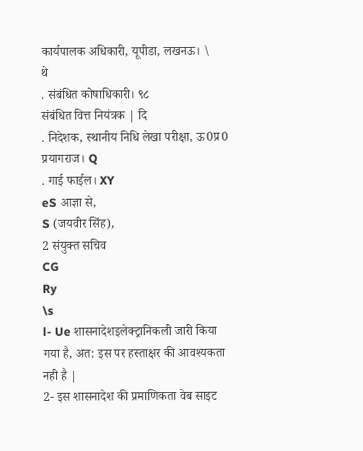कार्यपालक अधिकारी, यूपीडा, लखनऊ। \
थे
. संबंधित कोषाधिकारी। ९८
संबंधित वित्त नियंत्रक | दि
. निदेशक, स्थानीय निधि लेखा परीक्षा, ऊ0प्र0 प्रयागराज। Q
. गाई फाईल। XY
eS आज्ञा से,
S (जयवीर सिंह),
2 संयुक्त सचिव
CG
Ry
\s
l- Ue शासनादेशइलेक्ट्रानिकली जारी किया गया है, अत: इस पर हस्ताक्षर की आवश्यकता नही है |
2- इस शासनादेश की प्रमाणिकता वेब साइट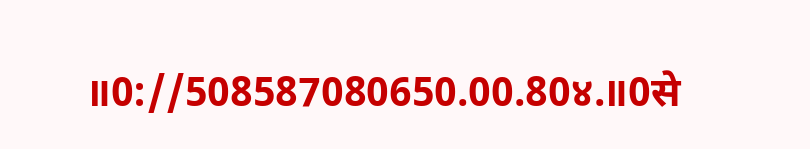॥0://508587080650.00.80४.॥0से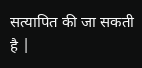सत्यापित की जा सकती है |